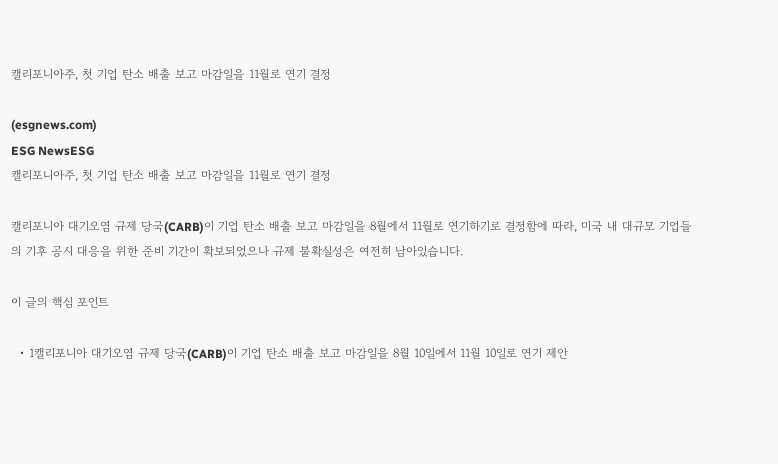캘리포니아주, 첫 기업 탄소 배출 보고 마감일을 11월로 연기 결정

(esgnews.com)
ESG NewsESG
캘리포니아주, 첫 기업 탄소 배출 보고 마감일을 11월로 연기 결정

캘리포니아 대기오염 규제 당국(CARB)이 기업 탄소 배출 보고 마감일을 8월에서 11월로 연기하기로 결정함에 따라, 미국 내 대규모 기업들의 기후 공시 대응을 위한 준비 기간이 확보되었으나 규제 불확실성은 여전히 남아있습니다.

이 글의 핵심 포인트

  • 1캘리포니아 대기오염 규제 당국(CARB)이 기업 탄소 배출 보고 마감일을 8월 10일에서 11월 10일로 연기 제안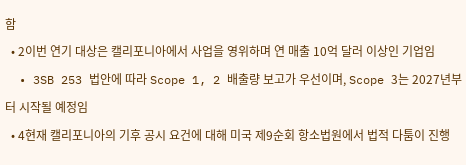함
  • 2이번 연기 대상은 캘리포니아에서 사업을 영위하며 연 매출 10억 달러 이상인 기업임
  • 3SB 253 법안에 따라 Scope 1, 2 배출량 보고가 우선이며, Scope 3는 2027년부터 시작될 예정임
  • 4현재 캘리포니아의 기후 공시 요건에 대해 미국 제9순회 항소법원에서 법적 다툼이 진행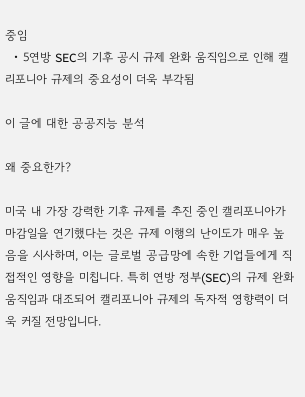중임
  • 5연방 SEC의 기후 공시 규제 완화 움직임으로 인해 캘리포니아 규제의 중요성이 더욱 부각됨

이 글에 대한 공공지능 분석

왜 중요한가?

미국 내 가장 강력한 기후 규제를 추진 중인 캘리포니아가 마감일을 연기했다는 것은 규제 이행의 난이도가 매우 높음을 시사하며, 이는 글로벌 공급망에 속한 기업들에게 직접적인 영향을 미칩니다. 특히 연방 정부(SEC)의 규제 완화 움직임과 대조되어 캘리포니아 규제의 독자적 영향력이 더욱 커질 전망입니다.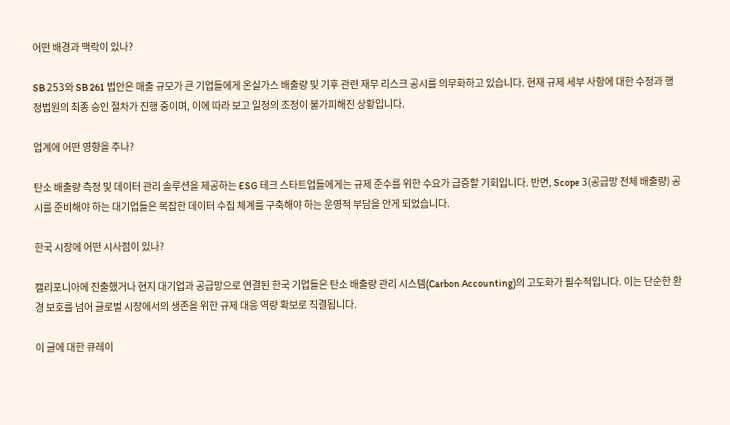어떤 배경과 맥락이 있나?

SB 253와 SB 261 법안은 매출 규모가 큰 기업들에게 온실가스 배출량 및 기후 관련 재무 리스크 공시를 의무화하고 있습니다. 현재 규제 세부 사항에 대한 수정과 행정법원의 최종 승인 절차가 진행 중이며, 이에 따라 보고 일정의 조정이 불가피해진 상황입니다.

업계에 어떤 영향을 주나?

탄소 배출량 측정 및 데이터 관리 솔루션을 제공하는 ESG 테크 스타트업들에게는 규제 준수를 위한 수요가 급증할 기회입니다. 반면, Scope 3(공급망 전체 배출량) 공시를 준비해야 하는 대기업들은 복잡한 데이터 수집 체계를 구축해야 하는 운영적 부담을 안게 되었습니다.

한국 시장에 어떤 시사점이 있나?

캘리포니아에 진출했거나 현지 대기업과 공급망으로 연결된 한국 기업들은 탄소 배출량 관리 시스템(Carbon Accounting)의 고도화가 필수적입니다. 이는 단순한 환경 보호를 넘어 글로벌 시장에서의 생존을 위한 규제 대응 역량 확보로 직결됩니다.

이 글에 대한 큐레이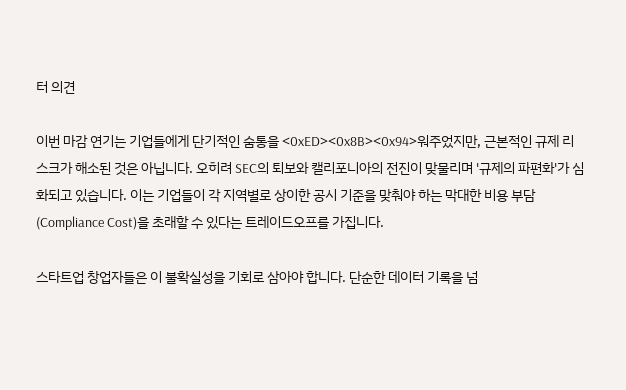터 의견

이번 마감 연기는 기업들에게 단기적인 숨통을 <0xED><0x8B><0x94>워주었지만, 근본적인 규제 리스크가 해소된 것은 아닙니다. 오히려 SEC의 퇴보와 캘리포니아의 전진이 맞물리며 '규제의 파편화'가 심화되고 있습니다. 이는 기업들이 각 지역별로 상이한 공시 기준을 맞춰야 하는 막대한 비용 부담(Compliance Cost)을 초래할 수 있다는 트레이드오프를 가집니다.

스타트업 창업자들은 이 불확실성을 기회로 삼아야 합니다. 단순한 데이터 기록을 넘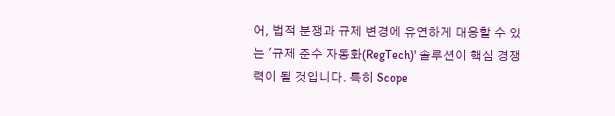어, 법적 분쟁과 규제 변경에 유연하게 대응할 수 있는 '규제 준수 자동화(RegTech)' 솔루션이 핵심 경쟁력이 될 것입니다. 특히 Scope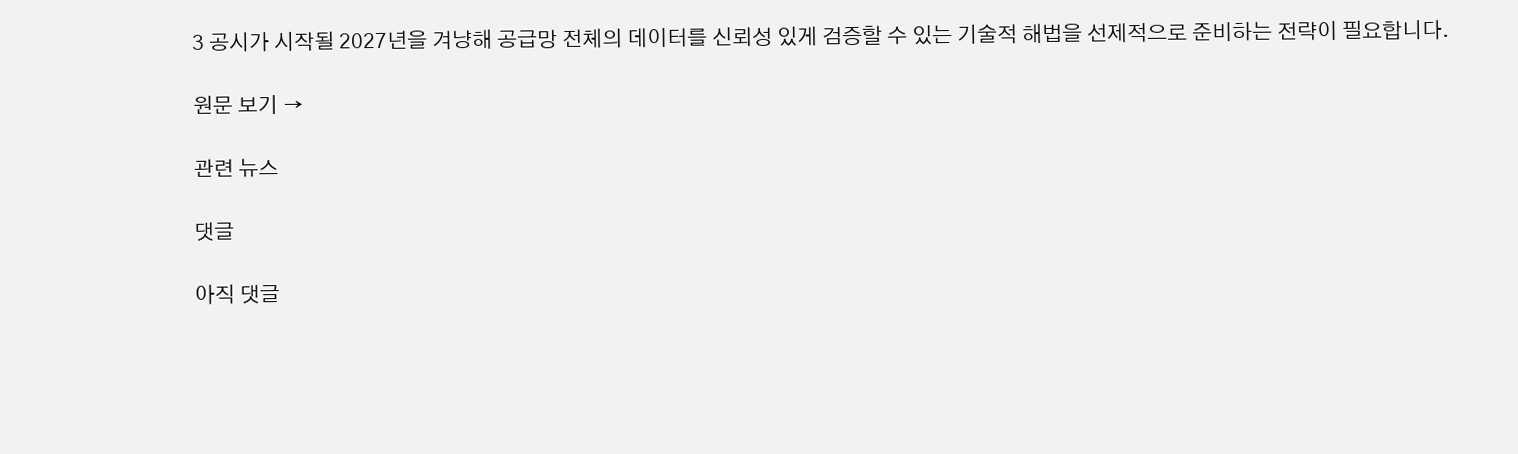3 공시가 시작될 2027년을 겨냥해 공급망 전체의 데이터를 신뢰성 있게 검증할 수 있는 기술적 해법을 선제적으로 준비하는 전략이 필요합니다.

원문 보기 →

관련 뉴스

댓글

아직 댓글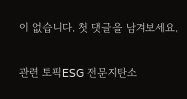이 없습니다. 첫 댓글을 남겨보세요.

관련 토픽ESG 전문지탄소